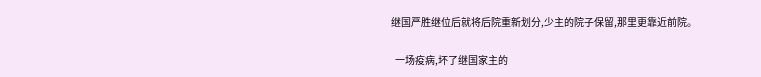继国严胜继位后就将后院重新划分,少主的院子保留,那里更靠近前院。

  一场疫病,坏了继国家主的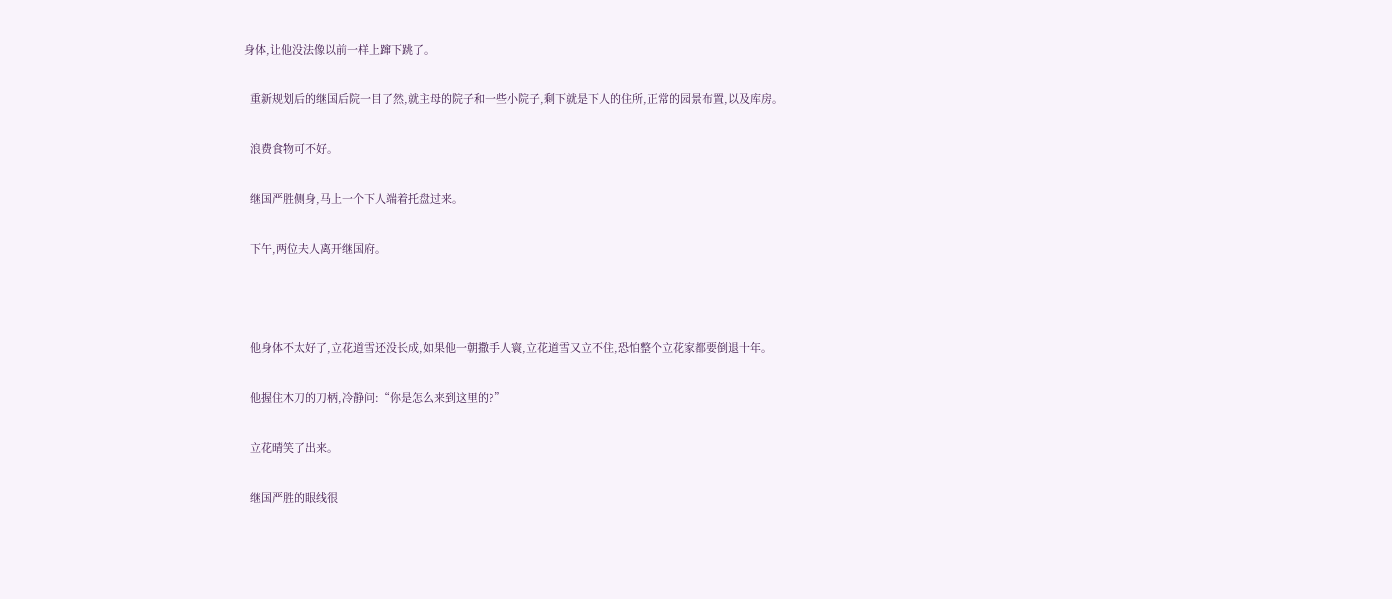身体,让他没法像以前一样上蹿下跳了。

  重新规划后的继国后院一目了然,就主母的院子和一些小院子,剩下就是下人的住所,正常的园景布置,以及库房。

  浪费食物可不好。

  继国严胜侧身,马上一个下人端着托盘过来。

  下午,两位夫人离开继国府。



  他身体不太好了,立花道雪还没长成,如果他一朝撒手人寰,立花道雪又立不住,恐怕整个立花家都要倒退十年。

  他握住木刀的刀柄,冷静问:“你是怎么来到这里的?”

  立花晴笑了出来。

  继国严胜的眼线很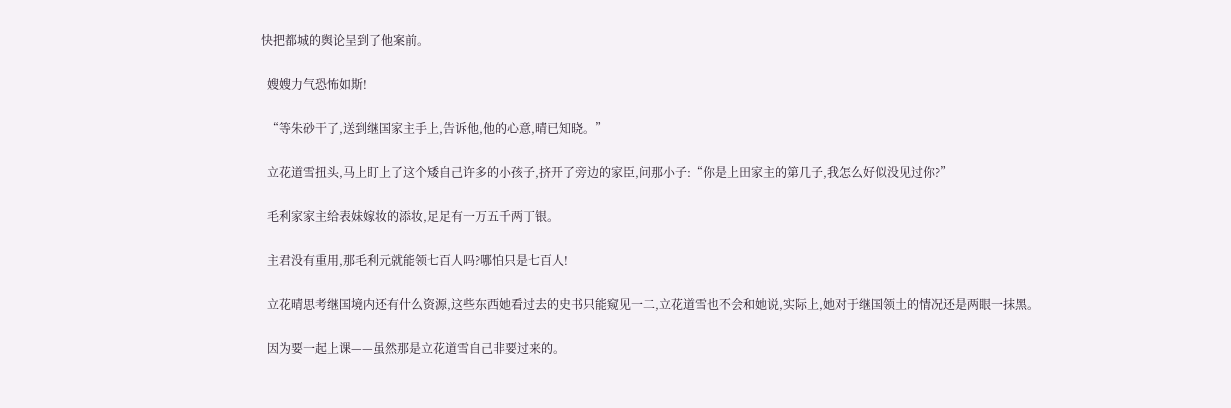快把都城的舆论呈到了他案前。

  嫂嫂力气恐怖如斯!

  “等朱砂干了,送到继国家主手上,告诉他,他的心意,晴已知晓。”

  立花道雪扭头,马上盯上了这个矮自己许多的小孩子,挤开了旁边的家臣,问那小子:“你是上田家主的第几子,我怎么好似没见过你?”

  毛利家家主给表妹嫁妆的添妆,足足有一万五千两丁银。

  主君没有重用,那毛利元就能领七百人吗?哪怕只是七百人!

  立花晴思考继国境内还有什么资源,这些东西她看过去的史书只能窥见一二,立花道雪也不会和她说,实际上,她对于继国领土的情况还是两眼一抹黑。

  因为要一起上课——虽然那是立花道雪自己非要过来的。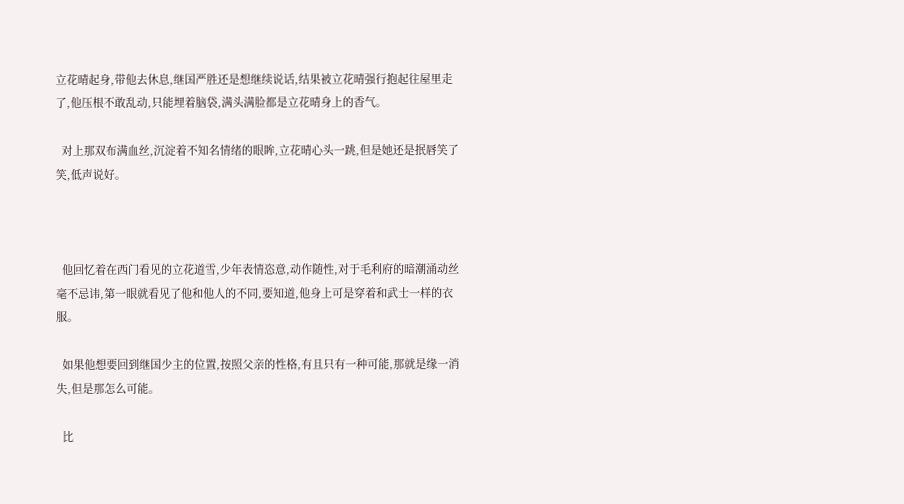立花晴起身,带他去休息,继国严胜还是想继续说话,结果被立花晴强行抱起往屋里走了,他压根不敢乱动,只能埋着脑袋,满头满脸都是立花晴身上的香气。

  对上那双布满血丝,沉淀着不知名情绪的眼眸,立花晴心头一跳,但是她还是抿唇笑了笑,低声说好。



  他回忆着在西门看见的立花道雪,少年表情恣意,动作随性,对于毛利府的暗潮涌动丝毫不忌讳,第一眼就看见了他和他人的不同,要知道,他身上可是穿着和武士一样的衣服。

  如果他想要回到继国少主的位置,按照父亲的性格,有且只有一种可能,那就是缘一消失,但是那怎么可能。

  比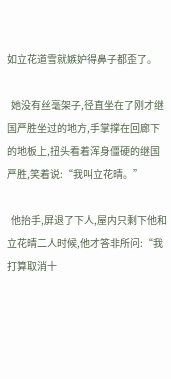如立花道雪就嫉妒得鼻子都歪了。

  她没有丝毫架子,径直坐在了刚才继国严胜坐过的地方,手掌撑在回廊下的地板上,扭头看着浑身僵硬的继国严胜,笑着说:“我叫立花晴。”

  他抬手,屏退了下人,屋内只剩下他和立花晴二人时候,他才答非所问:“我打算取消十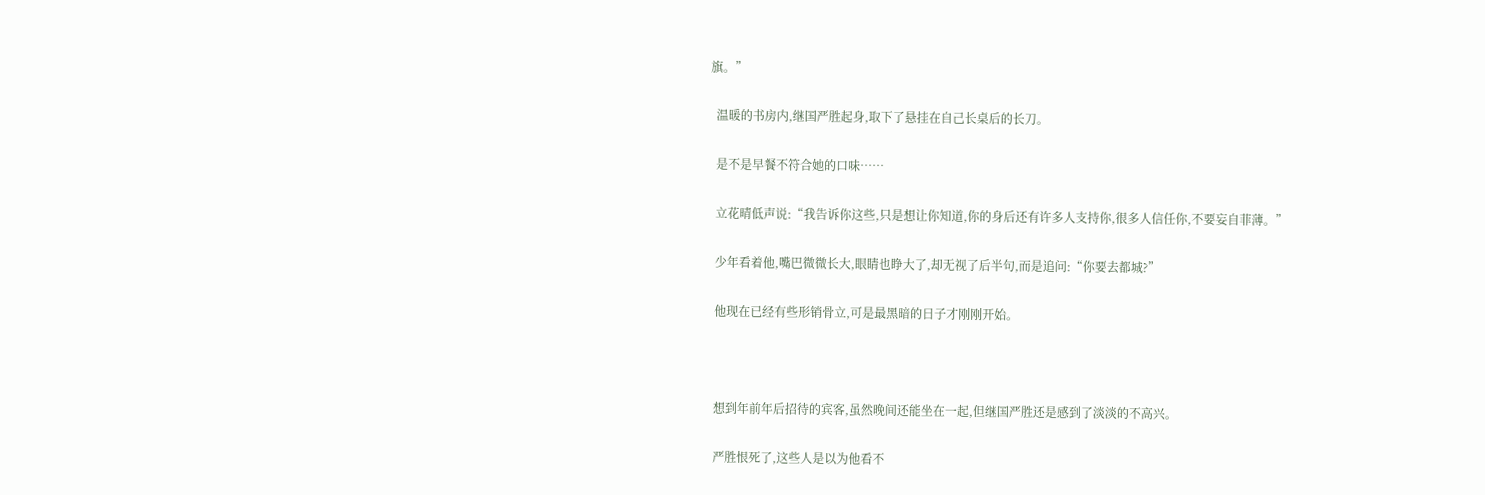旗。”

  温暖的书房内,继国严胜起身,取下了悬挂在自己长桌后的长刀。

  是不是早餐不符合她的口味……

  立花晴低声说:“我告诉你这些,只是想让你知道,你的身后还有许多人支持你,很多人信任你,不要妄自菲薄。”

  少年看着他,嘴巴微微长大,眼睛也睁大了,却无视了后半句,而是追问:“你要去都城?”

  他现在已经有些形销骨立,可是最黑暗的日子才刚刚开始。



  想到年前年后招待的宾客,虽然晚间还能坐在一起,但继国严胜还是感到了淡淡的不高兴。

  严胜恨死了,这些人是以为他看不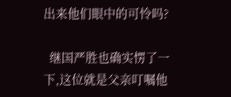出来他们眼中的可怜吗?

  继国严胜也确实愣了一下,这位就是父亲叮嘱他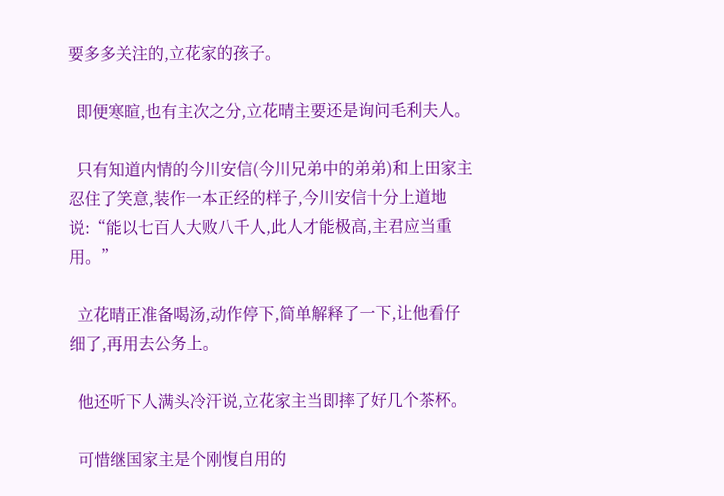要多多关注的,立花家的孩子。

  即便寒暄,也有主次之分,立花晴主要还是询问毛利夫人。

  只有知道内情的今川安信(今川兄弟中的弟弟)和上田家主忍住了笑意,装作一本正经的样子,今川安信十分上道地说:“能以七百人大败八千人,此人才能极高,主君应当重用。”

  立花晴正准备喝汤,动作停下,简单解释了一下,让他看仔细了,再用去公务上。

  他还听下人满头冷汗说,立花家主当即摔了好几个茶杯。

  可惜继国家主是个刚愎自用的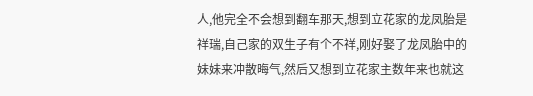人,他完全不会想到翻车那天,想到立花家的龙凤胎是祥瑞,自己家的双生子有个不祥,刚好娶了龙凤胎中的妹妹来冲散晦气,然后又想到立花家主数年来也就这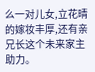么一对儿女,立花晴的嫁妆丰厚,还有亲兄长这个未来家主助力。